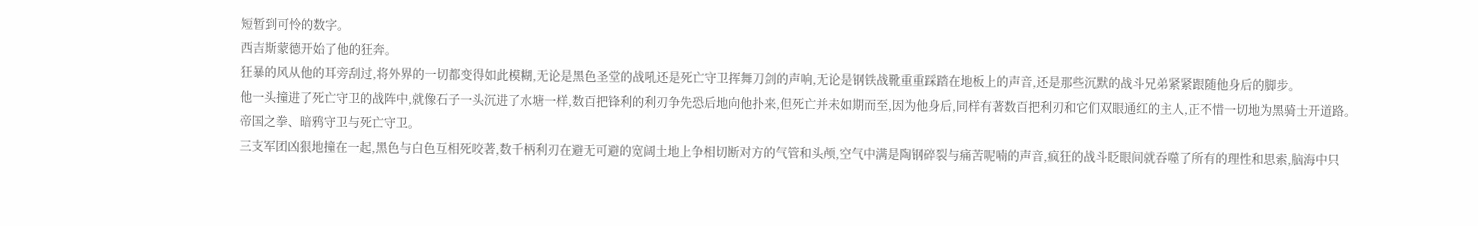短暂到可怜的数字。
西吉斯蒙德开始了他的狂奔。
狂暴的风从他的耳旁刮过,将外界的一切都变得如此模糊,无论是黑色圣堂的战吼还是死亡守卫挥舞刀剑的声响,无论是钢铁战靴重重踩踏在地板上的声音,还是那些沉默的战斗兄弟紧紧跟随他身后的脚步。
他一头撞进了死亡守卫的战阵中,就像石子一头沉进了水塘一样,数百把锋利的利刃争先恐后地向他扑来,但死亡并未如期而至,因为他身后,同样有著数百把利刃和它们双眼通红的主人,正不惜一切地为黑骑士开道路。
帝国之拳、暗鸦守卫与死亡守卫。
三支军团凶狠地撞在一起,黑色与白色互相死咬著,数千柄利刃在避无可避的宽阔土地上争相切断对方的气管和头颅,空气中满是陶钢碎裂与痛苦呢喃的声音,疯狂的战斗眨眼间就吞噬了所有的理性和思索,脑海中只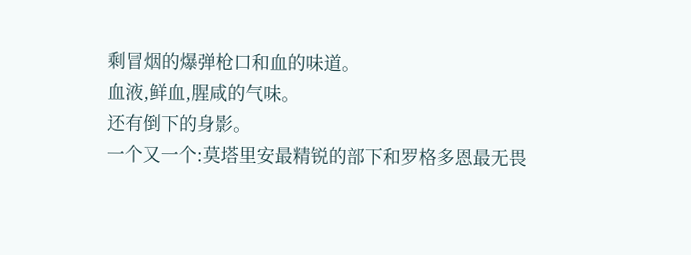剩冒烟的爆弹枪口和血的味道。
血液,鲜血,腥咸的气味。
还有倒下的身影。
一个又一个:莫塔里安最精锐的部下和罗格多恩最无畏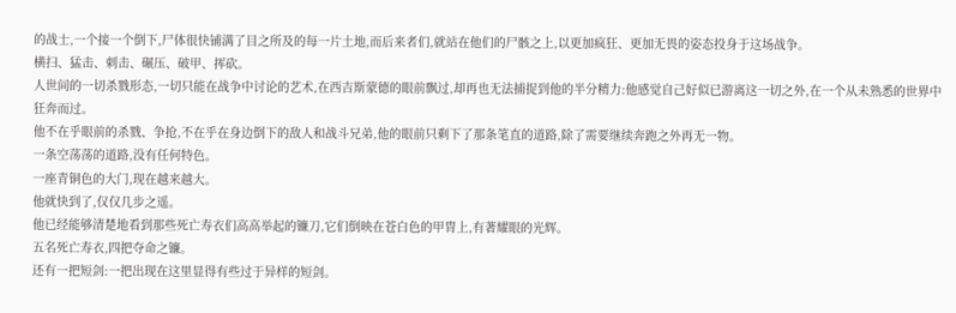的战士,一个接一个倒下,尸体很快铺满了目之所及的每一片土地,而后来者们,就站在他们的尸骸之上,以更加疯狂、更加无畏的姿态投身于这场战争。
横扫、猛击、刺击、碾压、破甲、挥砍。
人世间的一切杀戮形态,一切只能在战争中讨论的艺术,在西吉斯蒙德的眼前飘过,却再也无法捕捉到他的半分精力:他感觉自己好似已游离这一切之外,在一个从未熟悉的世界中狂奔而过。
他不在乎眼前的杀戮、争抢,不在乎在身边倒下的敌人和战斗兄弟,他的眼前只剩下了那条笔直的道路,除了需要继续奔跑之外再无一物。
一条空荡荡的道路,没有任何特色。
一座青铜色的大门,现在越来越大。
他就快到了,仅仅几步之遥。
他已经能够清楚地看到那些死亡寿衣们高高举起的镰刀,它们倒映在苍白色的甲胄上,有著耀眼的光辉。
五名死亡寿衣,四把夺命之镰。
还有一把短剑:一把出现在这里显得有些过于异样的短剑。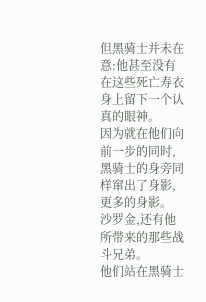但黑骑士并未在意:他甚至没有在这些死亡寿衣身上留下一个认真的眼神。
因为就在他们向前一步的同时,黑骑士的身旁同样窜出了身影,更多的身影。
沙罗金,还有他所带来的那些战斗兄弟。
他们站在黑骑士